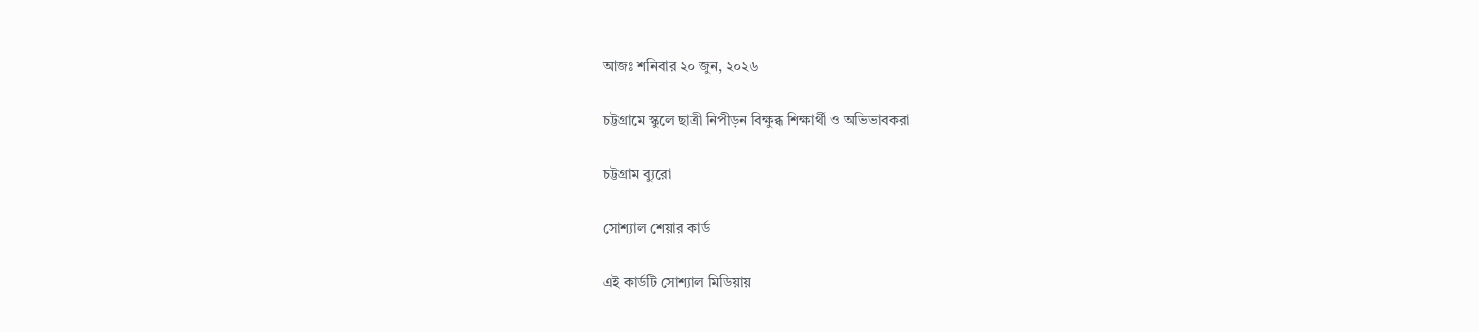আজঃ শনিবার ২০ জুন, ২০২৬

চট্টগ্রামে স্কুলে ছাত্রী নিপীড়ন বিক্ষুব্ধ শিক্ষার্থী ও অভিভাবকরা

চট্টগ্রাম ব্যুরো

সোশ্যাল শেয়ার কার্ড

এই কার্ডটি সোশ্যাল মিডিয়ায়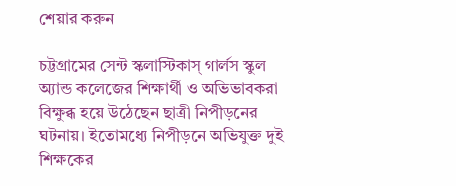শেয়ার করুন

চট্টগ্রামের সেন্ট স্কলাস্টিকাস্ গার্লস স্কুল অ্যান্ড কলেজের শিক্ষার্থী ও অভিভাবকরা বিক্ষুব্ধ হয়ে উঠেছেন ছাত্রী নিপীড়নের ঘটনায়। ইতোমধ্যে নিপীড়নে অভিযুক্ত দুই শিক্ষকের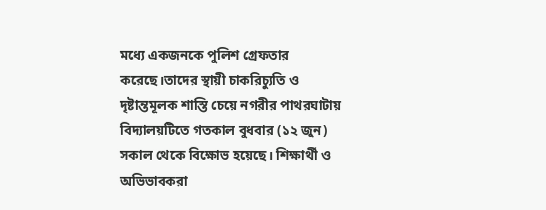মধ্যে একজনকে পুলিশ গ্রেফতার করেছে।তাদের স্থায়ী চাকরিচ্যুতি ও দৃষ্টান্তমূলক শাস্তি চেয়ে নগরীর পাথরঘাটায় বিদ্যালয়টিতে গতকাল বুধবার (১২ জুন) সকাল থেকে বিক্ষোভ হয়েছে। শিক্ষার্থী ও অভিভাবকরা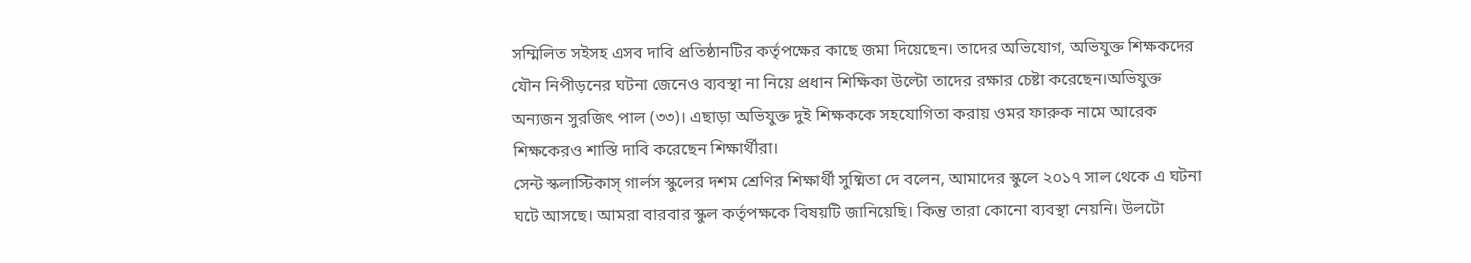সম্মিলিত সইসহ এসব দাবি প্রতিষ্ঠানটির কর্তৃপক্ষের কাছে জমা দিয়েছেন। তাদের অভিযোগ, অভিযুক্ত শিক্ষকদের যৌন নিপীড়নের ঘটনা জেনেও ব্যবস্থা না নিয়ে প্রধান শিক্ষিকা উল্টো তাদের রক্ষার চেষ্টা করেছেন।অভিযুক্ত অন্যজন সুরজিৎ পাল (৩৩)। এছাড়া অভিযুক্ত দুই শিক্ষককে সহযোগিতা করায় ওমর ফারুক নামে আরেক শিক্ষকেরও শাস্তি দাবি করেছেন শিক্ষার্থীরা।
সেন্ট স্কলাস্টিকাস্ গার্লস স্কুলের দশম শ্রেণির শিক্ষার্থী সুষ্মিতা দে বলেন, আমাদের স্কুলে ২০১৭ সাল থেকে এ ঘটনা ঘটে আসছে। আমরা বারবার স্কুল কর্তৃপক্ষকে বিষয়টি জানিয়েছি। কিন্তু তারা কোনো ব্যবস্থা নেয়নি। উলটো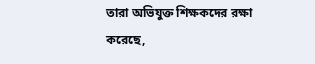তারা অভিযুক্ত শিক্ষকদের রক্ষা করেছে,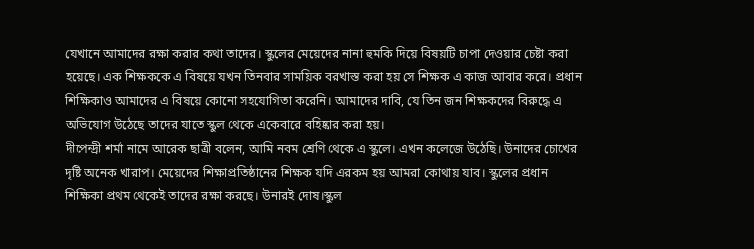যেখানে আমাদের রক্ষা করার কথা তাদের। স্কুলের মেয়েদের নানা হুমকি দিয়ে বিষয়টি চাপা দেওয়ার চেষ্টা করা হয়েছে। এক শিক্ষককে এ বিষয়ে যখন তিনবার সাময়িক বরখাস্ত করা হয় সে শিক্ষক এ কাজ আবার করে। প্রধান শিক্ষিকাও আমাদের এ বিষয়ে কোনো সহযোগিতা করেনি। আমাদের দাবি, যে তিন জন শিক্ষকদের বিরুদ্ধে এ অভিযোগ উঠেছে তাদের যাতে স্কুল থেকে একেবারে বহিষ্কার করা হয়।
দীপেন্দ্রী শর্মা নামে আরেক ছাত্রী বলেন, আমি নবম শ্রেণি থেকে এ স্কুলে। এখন কলেজে উঠেছি। উনাদের চোখের দৃষ্টি অনেক খারাপ। মেয়েদের শিক্ষাপ্রতিষ্ঠানের শিক্ষক যদি এরকম হয় আমরা কোথায় যাব। স্কুলের প্রধান শিক্ষিকা প্রথম থেকেই তাদের রক্ষা করছে। উনারই দোষ।স্কুল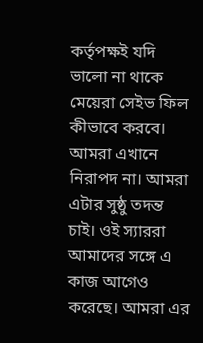কর্তৃপক্ষই যদি ভালো না থাকে মেয়েরা সেইভ ফিল কীভাবে করবে। আমরা এখানে নিরাপদ না। আমরা এটার সুষ্ঠু তদন্ত চাই। ওই স্যাররা আমাদের সঙ্গে এ কাজ আগেও করেছে। আমরা এর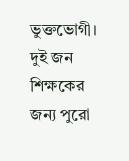ভুক্তভোগী। দুই জন শিক্ষকের জন্য পুরো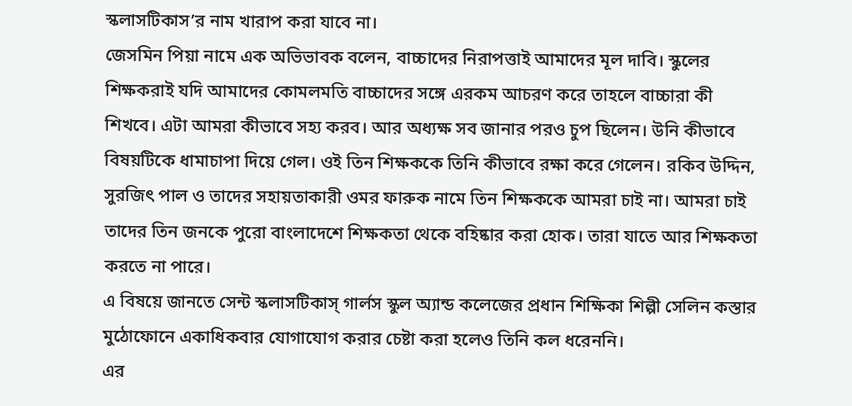স্কলাসটিকাস’র নাম খারাপ করা যাবে না।
জেসমিন পিয়া নামে এক অভিভাবক বলেন, বাচ্চাদের নিরাপত্তাই আমাদের মূল দাবি। স্কুলের শিক্ষকরাই যদি আমাদের কোমলমতি বাচ্চাদের সঙ্গে এরকম আচরণ করে তাহলে বাচ্চারা কী শিখবে। এটা আমরা কীভাবে সহ্য করব। আর অধ্যক্ষ সব জানার পরও চুপ ছিলেন। উনি কীভাবে বিষয়টিকে ধামাচাপা দিয়ে গেল। ওই তিন শিক্ষককে তিনি কীভাবে রক্ষা করে গেলেন। রকিব উদ্দিন, সুরজিৎ পাল ও তাদের সহায়তাকারী ওমর ফারুক নামে তিন শিক্ষককে আমরা চাই না। আমরা চাই তাদের তিন জনকে পুরো বাংলাদেশে শিক্ষকতা থেকে বহিষ্কার করা হোক। তারা যাতে আর শিক্ষকতা করতে না পারে।
এ বিষয়ে জানতে সেন্ট স্কলাসটিকাস্ গার্লস স্কুল অ্যান্ড কলেজের প্রধান শিক্ষিকা শিল্পী সেলিন কস্তার মুঠোফোনে একাধিকবার যোগাযোগ করার চেষ্টা করা হলেও তিনি কল ধরেননি।
এর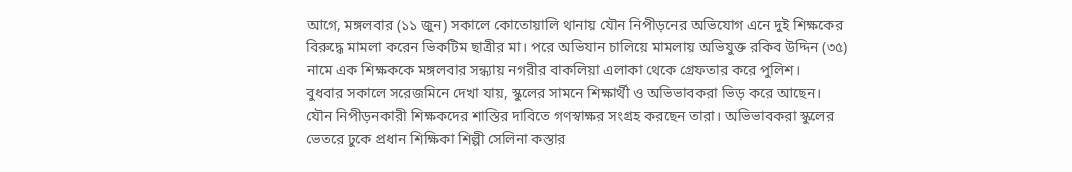আগে, মঙ্গলবার (১১ জুন) সকালে কোতোয়ালি থানায় যৌন নিপীড়নের অভিযোগ এনে দুই শিক্ষকের বিরুদ্ধে মামলা করেন ভিকটিম ছাত্রীর মা। পরে অভিযান চালিয়ে মামলায় অভিযুক্ত রকিব উদ্দিন (৩৫) নামে এক শিক্ষককে মঙ্গলবার সন্ধ্যায় নগরীর বাকলিয়া এলাকা থেকে গ্রেফতার করে পুলিশ।
বুধবার সকালে সরেজমিনে দেখা যায়, স্কুলের সামনে শিক্ষার্থী ও অভিভাবকরা ভিড় করে আছেন। যৌন নিপীড়নকারী শিক্ষকদের শাস্তির দাবিতে গণস্বাক্ষর সংগ্রহ করছেন তারা। অভিভাবকরা স্কুলের ভেতরে ঢুকে প্রধান শিক্ষিকা শিল্পী সেলিনা কস্তার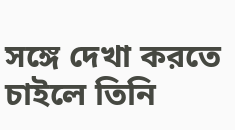সঙ্গে দেখা করতে চাইলে তিনি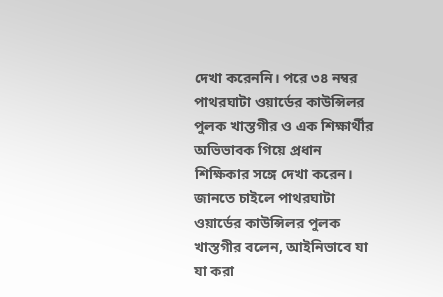দেখা করেননি। পরে ৩৪ নম্বর পাথরঘাটা ওয়ার্ডের কাউন্সিলর পুলক খাস্তগীর ও এক শিক্ষার্থীর অভিভাবক গিয়ে প্রধান শিক্ষিকার সঙ্গে দেখা করেন।
জানতে চাইলে পাথরঘাটা ওয়ার্ডের কাউন্সিলর পুলক খাস্তগীর বলেন, আইনিভাবে যা যা করা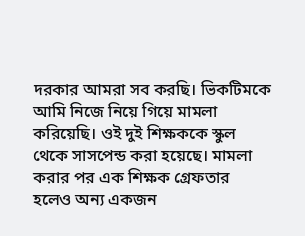দরকার আমরা সব করছি। ভিকটিমকে আমি নিজে নিয়ে গিয়ে মামলা করিয়েছি। ওই দুই শিক্ষককে স্কুল থেকে সাসপেন্ড করা হয়েছে। মামলা করার পর এক শিক্ষক গ্রেফতার হলেও অন্য একজন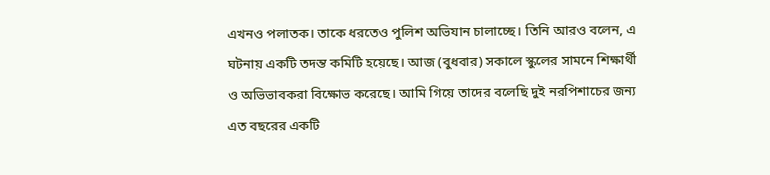এখনও পলাতক। তাকে ধরতেও পুলিশ অভিযান চালাচ্ছে। তিনি আরও বলেন, এ ঘটনায় একটি তদন্ত কমিটি হয়েছে। আজ (বুধবার) সকালে স্কুলের সামনে শিক্ষার্থী ও অভিভাবকরা বিক্ষোভ করেছে। আমি গিয়ে তাদের বলেছি দুই নরপিশাচের জন্য এত বছরের একটি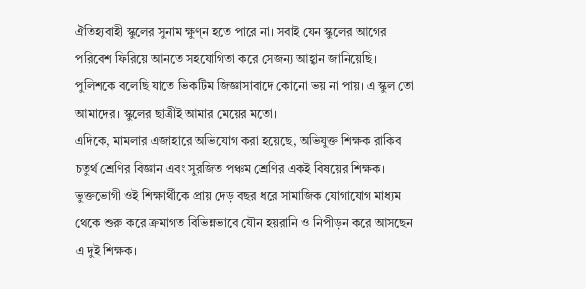ঐতিহ্যবাহী স্কুলের সুনাম ক্ষুণ্ন হতে পারে না। সবাই যেন স্কুলের আগের পরিবেশ ফিরিয়ে আনতে সহযোগিতা করে সেজন্য আহ্বান জানিয়েছি। পুলিশকে বলেছি যাতে ভিকটিম জিজ্ঞাসাবাদে কোনো ভয় না পায়। এ স্কুল তো আমাদের। স্কুলের ছাত্রীই আমার মেয়ের মতো।
এদিকে, মামলার এজাহারে অভিযোগ করা হয়েছে, অভিযুক্ত শিক্ষক রাকিব চতুর্থ শ্রেণির বিজ্ঞান এবং সুরজিত পঞ্চম শ্রেণির একই বিষয়ের শিক্ষক। ভুক্তভোগী ওই শিক্ষার্থীকে প্রায় দেড় বছর ধরে সামাজিক যোগাযোগ মাধ্যম থেকে শুরু করে ক্রমাগত বিভিন্নভাবে যৌন হয়রানি ও নিপীড়ন করে আসছেন এ দুই শিক্ষক।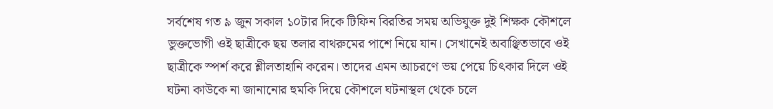সর্বশেষ গত ৯ জুন সকাল ১০টার দিকে টিফিন বিরতির সময় অভিযুক্ত দুই শিক্ষক কৌশলে ভুক্তভোগী ওই ছাত্রীকে ছয় তলার বাথরুমের পাশে নিয়ে যান। সেখানেই অবাঞ্ছিতভাবে ওই ছাত্রীকে স্পর্শ করে শ্লীলতাহানি করেন। তাদের এমন আচরণে ভয় পেয়ে চিৎকার দিলে ওই ঘটনা কাউকে না জানানোর হুমকি দিয়ে কৌশলে ঘটনাস্থল থেকে চলে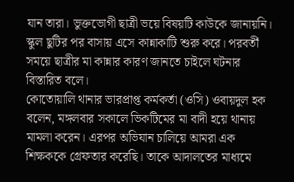যান তারা। ভুক্তভোগী ছাত্রী ভয়ে বিষয়টি কাউকে জানায়নি। স্কুল ছুটির পর বাসায় এসে কান্নাকাটি শুরু করে। পরবর্তী সময়ে ছাত্রীর মা কান্নার কারণ জানতে চাইলে ঘটনার বিস্তারিত বলে।
কোতোয়ালি থানার ভারপ্রাপ্ত কর্মকর্তা (ওসি) ওবায়দুল হক বলেন, মঙ্গলবার সকালে ভিকটিমের মা বাদী হয়ে থানায় মামলা করেন। এরপর অভিযান চালিয়ে আমরা এক শিক্ষককে গ্রেফতার করেছি। তাকে আদালতের মাধ্যমে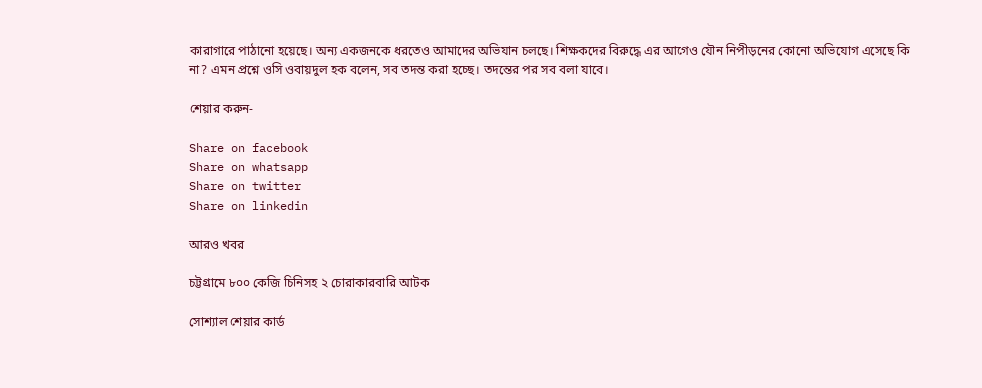কারাগারে পাঠানো হয়েছে। অন্য একজনকে ধরতেও আমাদের অভিযান চলছে। শিক্ষকদের বিরুদ্ধে এর আগেও যৌন নিপীড়নের কোনো অভিযোগ এসেছে কি না? এমন প্রশ্নে ওসি ওবায়দুল হক বলেন, সব তদন্ত করা হচ্ছে। তদন্তের পর সব বলা যাবে।

শেয়ার করুন-

Share on facebook
Share on whatsapp
Share on twitter
Share on linkedin

আরও খবর

চট্টগ্রামে ৮০০ কেজি চিনিসহ ২ চোরাকারবারি আটক

সোশ্যাল শেয়ার কার্ড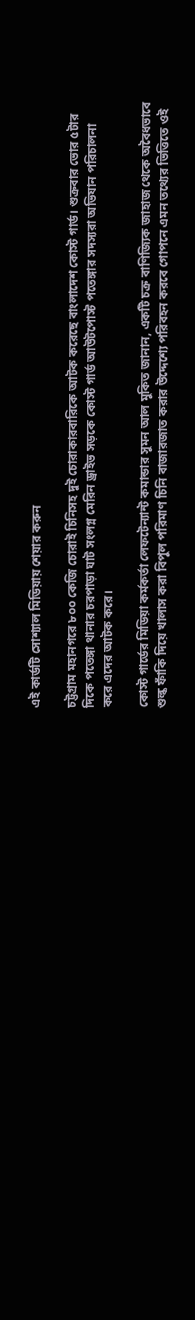এই কার্ডটি সোশ্যাল মিডিয়ায় শেয়ার করুন

চট্টগ্রাম মহানগরে ৮০০ কেজি চোরাই চিনিসহ দুই চোরাকারবারিকে আটক করেছে বাংলাদেশ কোস্ট গার্ড। শুক্রবার ভোর ৫টার দিকে পতেঙ্গা থানার চরপাড়া ঘাট সংলগ্ন মেরিন ড্রাইভ সড়কে কোস্ট গার্ড আউটপোস্ট পতেঙ্গার সদস্যরা অভিযান পরিচালনা করে এদের আটক করে।

কোস্ট গার্ডের মিডিয়া কর্মকর্তা লেফটেন্যান্ট কমান্ডার সুমন আল মুকিত জানান, একটি চক্র বাণিজ্যিক জাহাজ থেকে অবৈধভাবে শুল্ক ফাঁকি দিয়ে খালাস করা বিপুল পরিমাণ চিনি বাজারজাত করার উদ্দেশ্যে পরিবহন করবে গোপনে এমন তথ্যের ভিত্তিতে ওই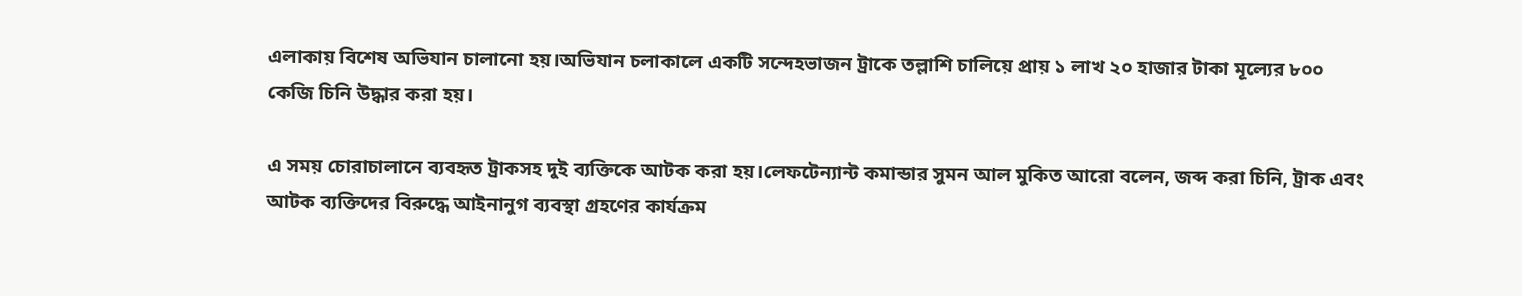এলাকায় বিশেষ অভিযান চালানো হয়।অভিযান চলাকালে একটি সন্দেহভাজন ট্রাকে তল্লাশি চালিয়ে প্রায় ১ লাখ ২০ হাজার টাকা মূল্যের ৮০০ কেজি চিনি উদ্ধার করা হয়।

এ সময় চোরাচালানে ব্যবহৃত ট্রাকসহ দুই ব্যক্তিকে আটক করা হয়।লেফটেন্যান্ট কমান্ডার সুমন আল মুকিত আরো বলেন, জব্দ করা চিনি, ট্রাক এবং আটক ব্যক্তিদের বিরুদ্ধে আইনানুগ ব্যবস্থা গ্রহণের কার্যক্রম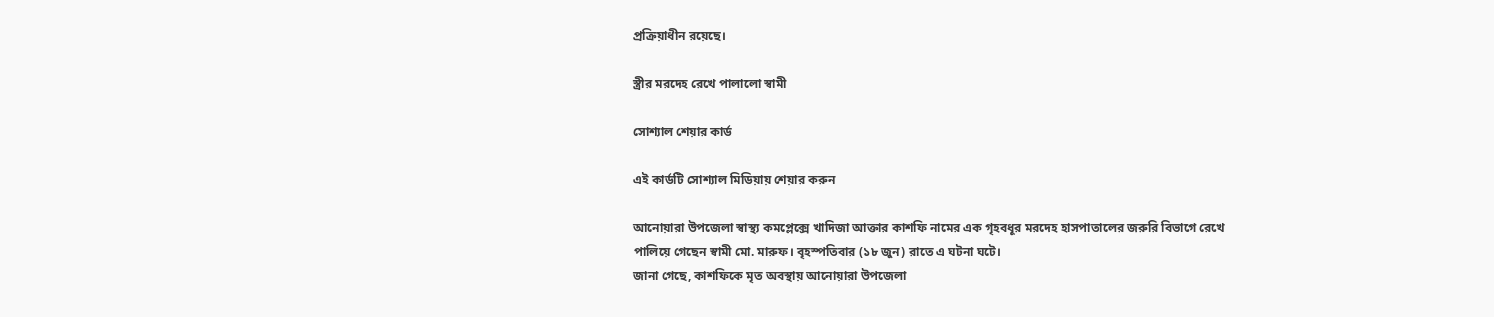প্রক্রিয়াধীন রয়েছে।

স্ত্রীর মরদেহ রেখে পালালো স্বামী

সোশ্যাল শেয়ার কার্ড

এই কার্ডটি সোশ্যাল মিডিয়ায় শেয়ার করুন

আনোয়ারা উপজেলা স্বাস্থ্য কমপ্লেক্সে খাদিজা আক্তার কাশফি নামের এক গৃহবধূর মরদেহ হাসপাতালের জরুরি বিভাগে রেখে পালিয়ে গেছেন স্বামী মো. মারুফ। বৃহস্পতিবার (১৮ জুন) রাতে এ ঘটনা ঘটে।
জানা গেছে, কাশফিকে মৃত অবস্থায় আনোয়ারা উপজেলা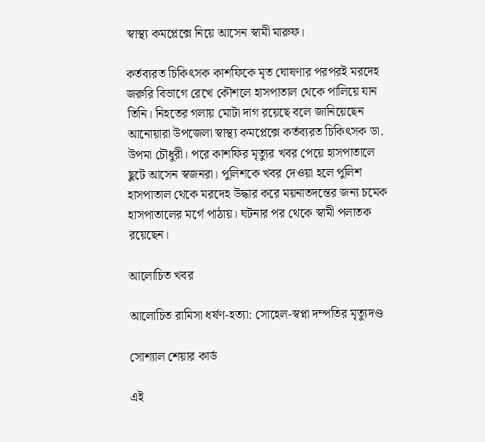স্বাস্থ্য কমপ্লেক্সে নিয়ে আসেন স্বামী মারুফ।

কর্তব্যরত চিকিৎসক কাশফিকে মৃত ঘোষণার পরপরই মরদেহ জরুরি বিভাগে রেখে কৌশলে হাসপাতাল থেকে পালিয়ে যান তিনি। নিহতের গলায় মোটা দাগ রয়েছে বলে জানিয়েছেন আনোয়ারা উপজেলা স্বাস্থ্য কমপ্লেক্সে কর্তব্যরত চিকিৎসক ডা. উপমা চৌধুরী। পরে কাশফির মৃত্যুর খবর পেয়ে হাসপাতালে ছুটে আসেন স্বজনরা। পুলিশকে খবর দেওয়া হলে পুলিশ হাসপাতাল থেকে মরদেহ উদ্ধার করে ময়নাতদন্তের জন্য চমেক হাসপাতালের মর্গে পাঠায়। ঘটনার পর থেকে স্বামী পলাতক রয়েছেন।

আলোচিত খবর

আলোচিত রামিসা ধর্ষণ-হত্যা: সোহেল-স্বপ্না দম্পতির মৃত্যুদণ্ড

সোশ্যাল শেয়ার কার্ড

এই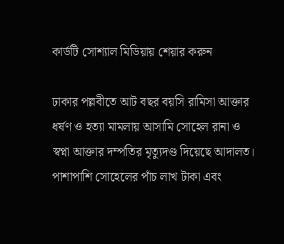কার্ডটি সোশ্যাল মিডিয়ায় শেয়ার করুন

ঢাকার পল্লবীতে আট বছর বয়সি রামিসা আক্তার ধর্ষণ ও হত্যা মামলায় আসামি সোহেল রানা ও স্বপ্না আক্তার দম্পতির মৃত্যুদণ্ড দিয়েছে আদালত। পাশাপাশি সোহেলের পাঁচ লাখ টাকা এবং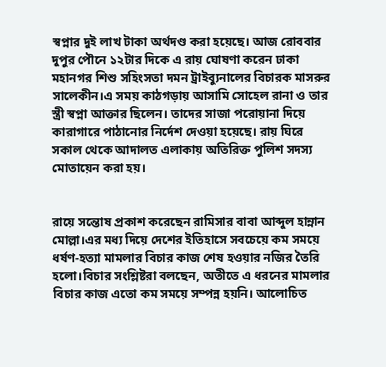স্বপ্নার দুই লাখ টাকা অর্থদণ্ড করা হয়েছে। আজ রোববার দুপুর পৌনে ১২টার দিকে এ রায় ঘোষণা করেন ঢাকা মহানগর শিশু সহিংসতা দমন ট্রাইব্যুনালের বিচারক মাসরুর সালেকীন।এ সময় কাঠগড়ায় আসামি সোহেল রানা ও তার স্ত্রী স্বপ্না আক্তার ছিলেন। তাদের সাজা পরোয়ানা দিয়ে কারাগারে পাঠানোর নির্দেশ দেওয়া হয়েছে। রায় ঘিরে সকাল থেকে আদালত এলাকায় অতিরিক্ত পুলিশ সদস্য মোতায়েন করা হয়।


রায়ে সন্তোষ প্রকাশ করেছেন রামিসার বাবা আব্দুল হান্নান মোল্লা।এর মধ্য দিয়ে দেশের ইতিহাসে সবচেয়ে কম সময়ে ধর্ষণ-হত্যা মামলার বিচার কাজ শেষ হওয়ার নজির তৈরি হলো।বিচার সংশ্লিষ্টরা বলছেন, অতীতে এ ধরনের মামলার বিচার কাজ এতো কম সময়ে সম্পন্ন হয়নি। আলোচিত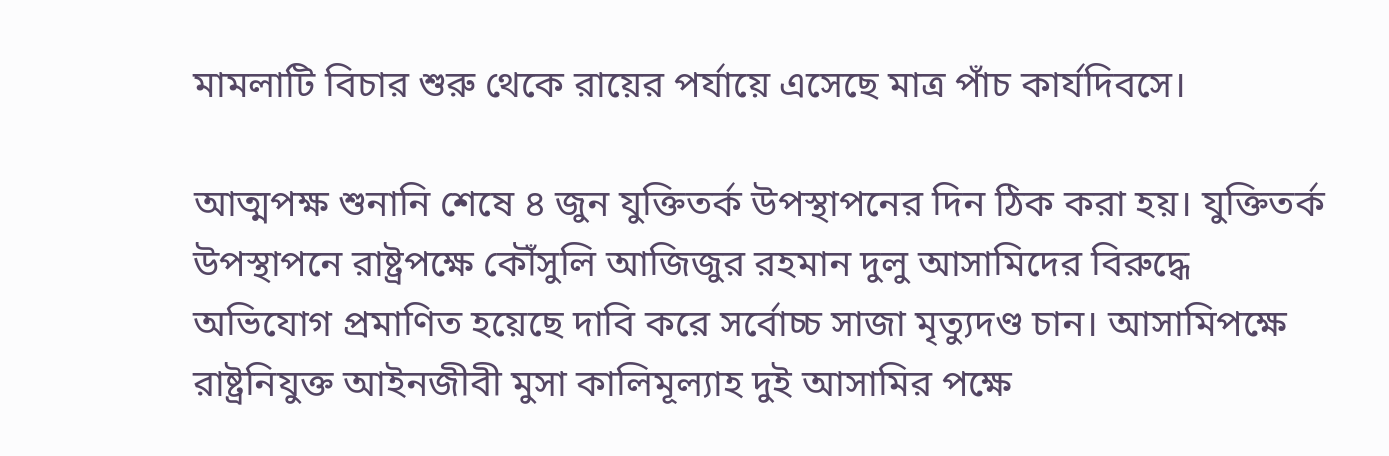মামলাটি বিচার শুরু থেকে রায়ের পর্যায়ে এসেছে মাত্র পাঁচ কার্যদিবসে।

আত্মপক্ষ শুনানি শেষে ৪ জুন যুক্তিতর্ক উপস্থাপনের দিন ঠিক করা হয়। যুক্তিতর্ক উপস্থাপনে রাষ্ট্রপক্ষে কৌঁসুলি আজিজুর রহমান দুলু আসামিদের বিরুদ্ধে অভিযোগ প্রমাণিত হয়েছে দাবি করে সর্বোচ্চ সাজা মৃত্যুদণ্ড চান। আসামিপক্ষে রাষ্ট্রনিযুক্ত আইনজীবী মুসা কালিমূল্যাহ দুই আসামির পক্ষে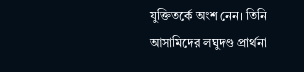যুক্তিতর্কে অংশ নেন। তিনি আসামিদের লঘুদণ্ড প্রার্থনা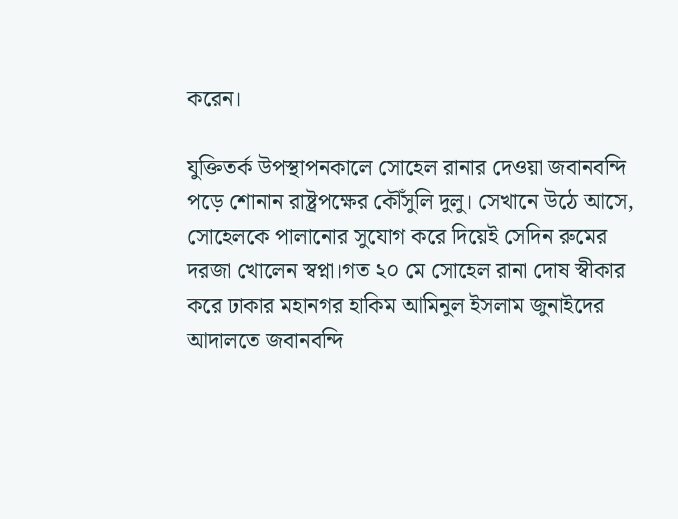করেন।

যুক্তিতর্ক উপস্থাপনকালে সোহেল রানার দেওয়া জবানবন্দি পড়ে শোনান রাষ্ট্রপক্ষের কৌঁসুলি দুলু। সেখানে উঠে আসে, সোহেলকে পালানোর সুযোগ করে দিয়েই সেদিন রুমের দরজা খোলেন স্বপ্না।গত ২০ মে সোহেল রানা দোষ স্বীকার করে ঢাকার মহানগর হাকিম আমিনুল ইসলাম জুনাইদের আদালতে জবানবন্দি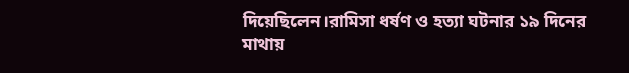দিয়েছিলেন।রামিসা ধর্ষণ ও হত্যা ঘটনার ১৯ দিনের মাথায়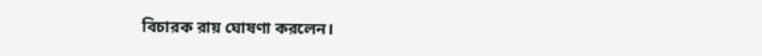বিচারক রায় ঘোষণা করলেন।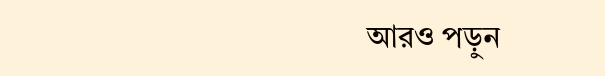আরও পড়ুন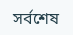সর্বশেষ